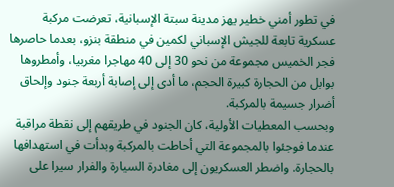في تطور أمني خطير يهز مدينة سبتة الإسبانية، تعرضت مركبة عسكرية تابعة للجيش الإسباني لكمين في منطقة بنزو، بعدما حاصرها فجر الخميس مجموعة من نحو 30 إلى 40 مهاجرا مغربيا، وأمطروها بوابل من الحجارة كبيرة الحجم، ما أدى إلى إصابة أربعة جنود وإلحاق أضرار جسيمة بالمركبة.
وبحسب المعطيات الأولية، كان الجنود في طريقهم إلى نقطة مراقبة عندما فوجئوا بالمجموعة التي أحاطت بالمركبة وبدأت في استهدافها بالحجارة. واضطر العسكريون إلى مغادرة السيارة والفرار سيرا على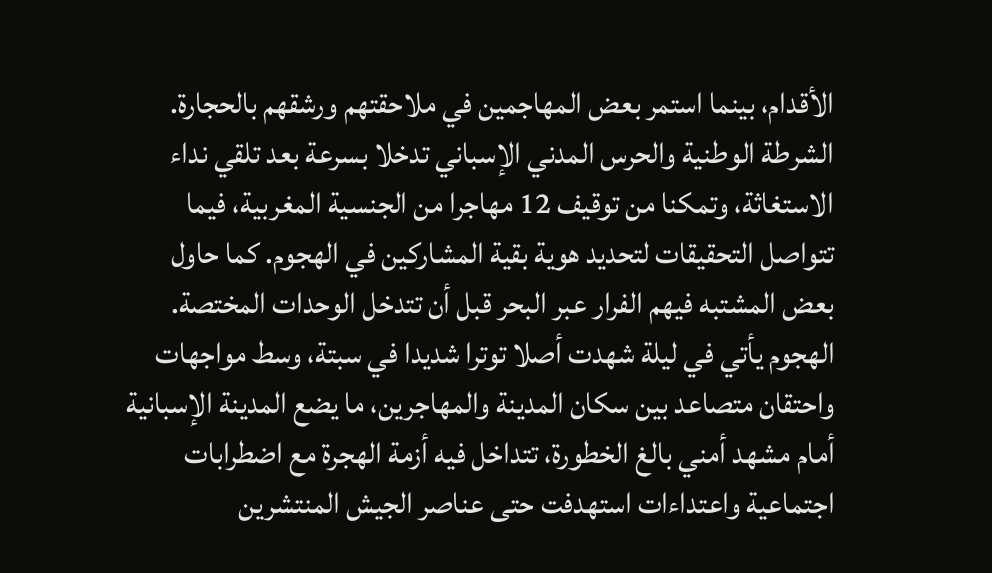الأقدام، بينما استمر بعض المهاجمين في ملاحقتهم ورشقهم بالحجارة.
الشرطة الوطنية والحرس المدني الإسباني تدخلا بسرعة بعد تلقي نداء الاستغاثة، وتمكنا من توقيف 12 مهاجرا من الجنسية المغربية، فيما تتواصل التحقيقات لتحديد هوية بقية المشاركين في الهجوم. كما حاول بعض المشتبه فيهم الفرار عبر البحر قبل أن تتدخل الوحدات المختصة.
الهجوم يأتي في ليلة شهدت أصلا توترا شديدا في سبتة، وسط مواجهات واحتقان متصاعد بين سكان المدينة والمهاجرين، ما يضع المدينة الإسبانية أمام مشهد أمني بالغ الخطورة، تتداخل فيه أزمة الهجرة مع اضطرابات اجتماعية واعتداءات استهدفت حتى عناصر الجيش المنتشرين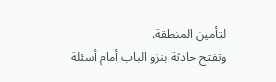لتأمين المنطقة.
وتفتح حادثة بنزو الباب أمام أسئلة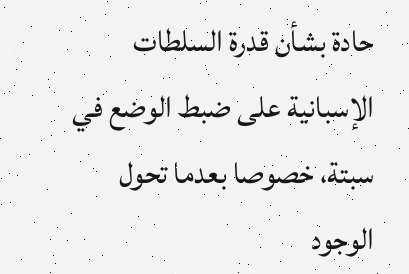حادة بشأن قدرة السلطات الإسبانية على ضبط الوضع في سبتة، خصوصا بعدما تحول الوجود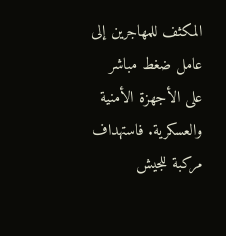المكثف للمهاجرين إلى عامل ضغط مباشر على الأجهزة الأمنية والعسكرية. فاستهداف مركبة للجيش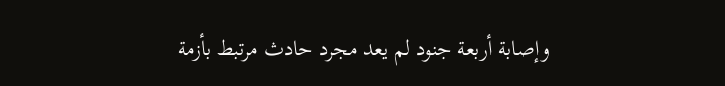وإصابة أربعة جنود لم يعد مجرد حادث مرتبط بأزمة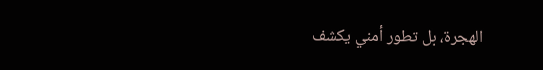الهجرة، بل تطور أمني يكشف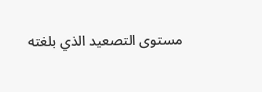مستوى التصعيد الذي بلغته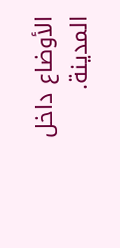الأوضاع داخل المدينة.